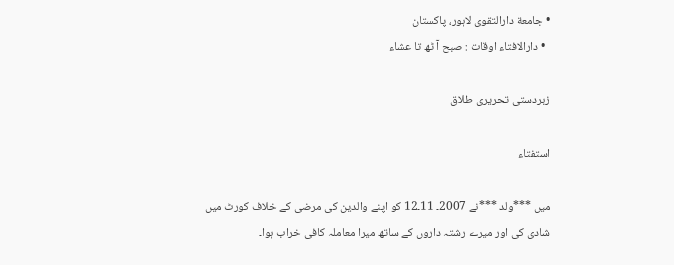• جامعة دارالتقوی لاہور، پاکستان
  • دارالافتاء اوقات : صبح آ ٹھ تا عشاء

زبردستی تحریری طلاق

استفتاء

میں ***ولد ***نے 2007۔ 11۔12 کو اپنے والدین کی مرضی کے خلاف کورٹ میں شادی کی اور میرے رشتہ داروں کے ساتھ میرا معاملہ کافی خراب ہوا۔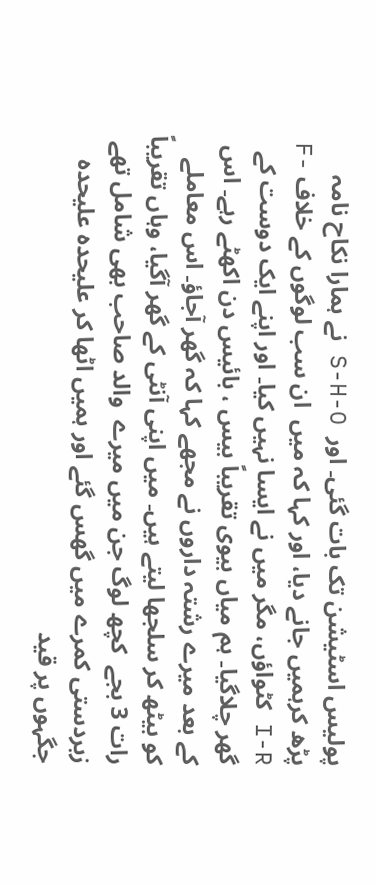پولیس اسٹیشن تک بات گئی۔ اور  S-H-O نے ہمارا نکاح نامہ پڑھ کرہمیں جانے دیا، اور کہا کہ میں  ان سب لوگوں کے خلاف F-I-R کٹواؤں، مگر میں نے ایسا نہیں کیا۔ اور اپنے ایک دوست کے گھر چلاگیا۔ ہم میاں بیوی تقریباً بیس ، بائیس دن اکھٹے رہے۔ اس کے بعد میرے رشتہ داروں نے مجھے کہا کہ گھر آجاؤ۔ اس معاملے کو بیٹھ کر سلجھا لیتے ہیں۔ میں اپنی آنٹی کے گھر آگیا، وہاں تقریباً رات 3 بجے  کچھ لوگ جن میں میرے  والد صاحب بھی شامل تھے زبردستی کمرے میں گھس گئے اور ہمیں اٹھا کر علیحدہ علیحدہ جگہوں پر قید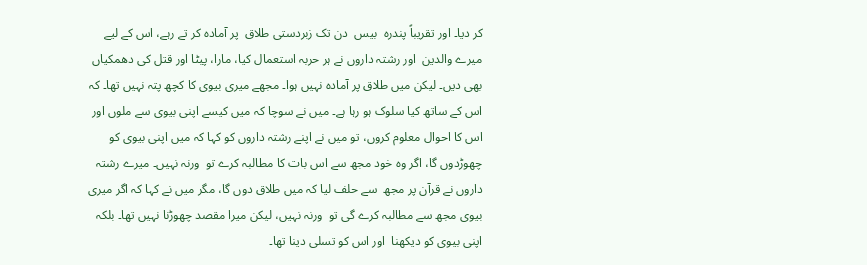کر دیا۔ اور تقریباً پندرہ  بیس  دن تک زبردستی طلاق  پر آمادہ کر تے رہے، اس کے لیے میرے والدین  اور رشتہ داروں نے ہر حربہ استعمال کیا، مارا، پیٹا اور قتل کی دھمکیاں بھی دیں۔ لیکن میں طلاق پر آمادہ نہیں ہوا۔ مجھے میری بیوی کا کچھ پتہ نہیں تھا۔ کہ اس کے ساتھ کیا سلوک ہو رہا ہے۔ میں نے سوچا کہ میں کیسے اپنی بیوی سے ملوں اور اس کا احوال معلوم کروں، تو میں نے اپنے رشتہ داروں کو کہا کہ میں اپنی بیوی کو چھوڑدوں گا، اگر وہ خود مجھ سے اس بات کا مطالبہ کرے تو  ورنہ نہیں۔ میرے رشتہ داروں نے قرآن پر مجھ  سے حلف لیا کہ میں طلاق دوں گا، مگر میں نے کہا کہ اگر میری بیوی مجھ سے مطالبہ کرے گی تو  ورنہ نہیں، لیکن میرا مقصد چھوڑنا نہیں تھا۔ بلکہ اپنی بیوی کو دیکھنا  اور اس کو تسلی دینا تھا۔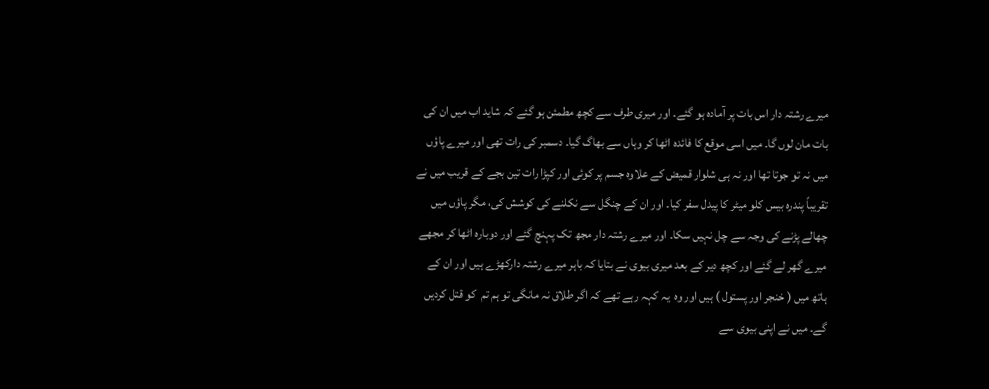میرے رشتہ دار اس بات پر آمادہ ہو گئے۔ اور میری طرف سے کچھ مطمئن ہو گئے کہ شاید اب میں ان کی بات مان لوں گا۔ میں اسی موقع کا فائدہ اٹھا کر وہاں سے بھاگ گیا۔ دسمبر کی رات تھی اور میرے پاؤں میں نہ تو جوتا تھا اور نہ ہی شلوار قمیض کے علاوہ جسم پر کوئی اور کپڑا رات تین بجے کے قریب میں نے تقریباً پندرہ بیس کلو میٹر کا پیدل سفر کیا۔ اور ان کے چنگل سے نکلنے کی کوشش کی، مگر پاؤں میں چھالے پڑنے کی وجہ سے چل نہیں سکا۔ اور میرے رشتہ دار مجھ تک پہنچ گئے اور دوبارہ اٹھا کر مجھے میرے گھر لے گئے اور کچھ دیر کے بعد میری بیوی نے بتایا کہ باہر میرے رشتہ دارکھڑے ہیں اور ان کے ہاتھ میں ( خنجر اور پستول ) ہیں اور وہ  یہ کہہ رہے تھے کہ اگر طلاق نہ مانگی تو ہم تم  کو قتل کردیں گے۔ میں نے اپنی بیوی سے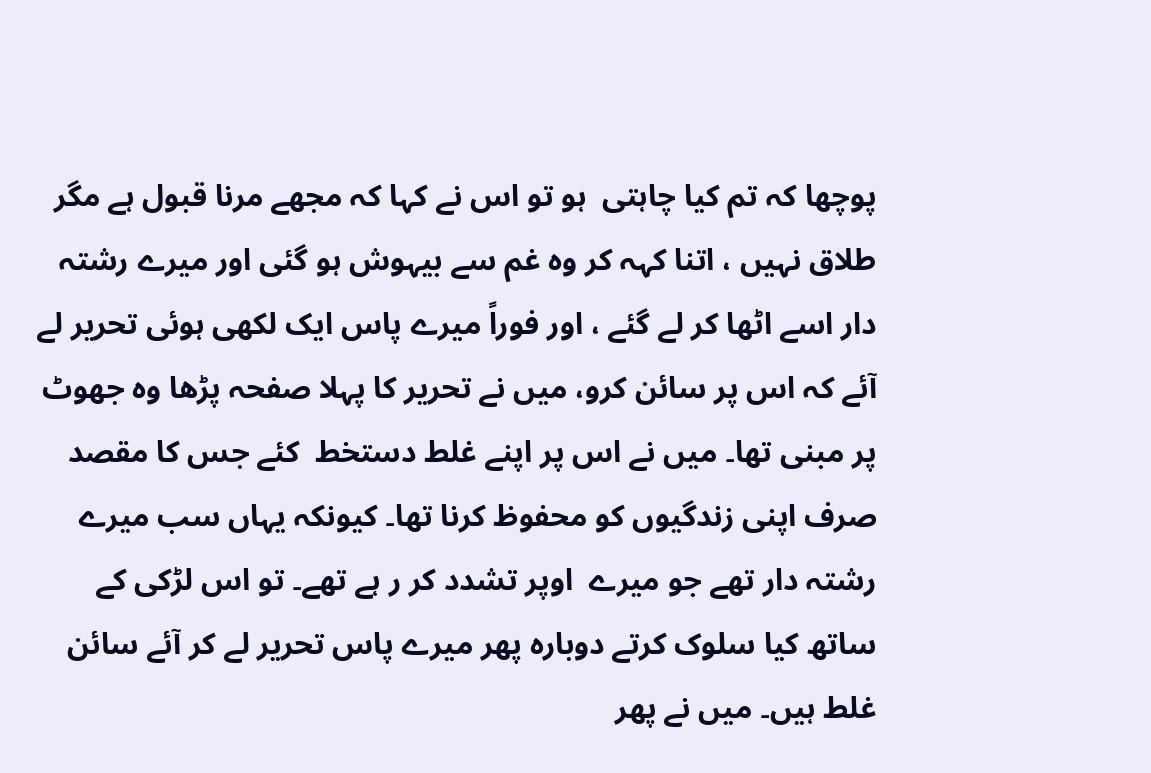پوچھا کہ تم کیا چاہتی  ہو تو اس نے کہا کہ مجھے مرنا قبول ہے مگر طلاق نہیں ، اتنا کہہ کر وہ غم سے بیہوش ہو گئی اور میرے رشتہ دار اسے اٹھا کر لے گئے ، اور فوراً میرے پاس ایک لکھی ہوئی تحریر لے آئے کہ اس پر سائن کرو، میں نے تحریر کا پہلا صفحہ پڑھا وہ جھوٹ پر مبنی تھا۔ میں نے اس پر اپنے غلط دستخط  کئے جس کا مقصد صرف اپنی زندگیوں کو محفوظ کرنا تھا۔ کیونکہ یہاں سب میرے رشتہ دار تھے جو میرے  اوپر تشدد کر ر ہے تھے۔ تو اس لڑکی کے ساتھ کیا سلوک کرتے دوبارہ پھر میرے پاس تحریر لے کر آئے سائن غلط ہیں۔ میں نے پھر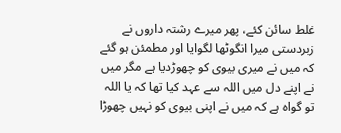غلط سائن کئے، پھر میرے رشتہ داروں نے زبردستی میرا انگوٹھا لگوایا اور مطمئن ہو گئے کہ میں نے میری بیوی کو چھوڑدیا ہے مگر میں نے اپنے دل میں اللہ سے عہد کیا تھا کہ یا اللہ تو گواہ ہے کہ میں نے اپنی بیوی کو نہیں چھوڑا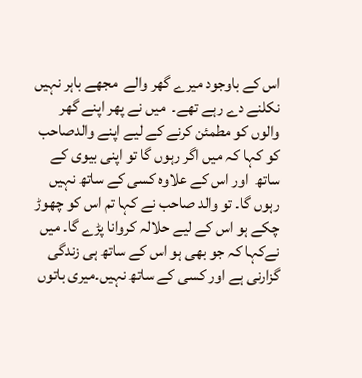اس کے باوجود میرے گھر والے  مجھے باہر نہیں نکلنے دے رہے تھے۔  میں نے پھر اپنے گھر والوں کو مطمئن کرنے کے لیے اپنے والدصاحب کو کہا کہ میں اگر رہوں گا تو اپنی بیوی کے ساتھ  اور اس کے علاوہ کسی کے ساتھ نہیں رہوں گا۔ تو والد صاحب نے کہا تم اس کو چھوڑ چکے ہو اس کے لیے حلالہ کروانا پڑے گا۔ میں نےکہا کہ جو بھی ہو اس کے ساتھ ہی زندگی گزارنی ہے اور کسی کے ساتھ نہیں۔میری باتوں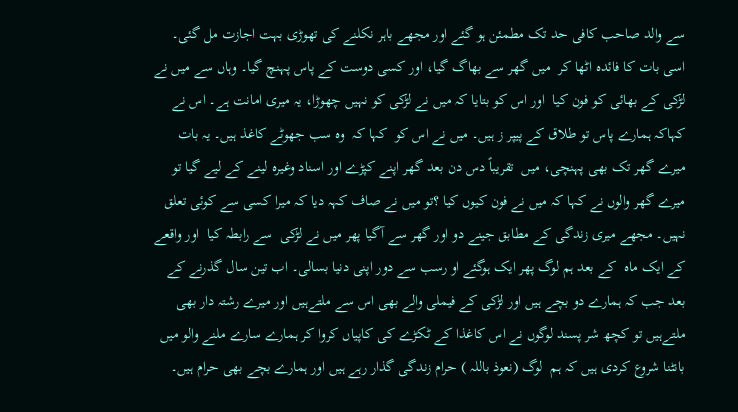سے والد صاحب کافی حد تک مطمئن ہو گئے اور مجھے باہر نکلنے کی تھوڑی بہت اجازت مل گئی۔ اسی بات کا فائدہ اٹھا کر  میں گھر سے بھاگ گیا، اور کسی دوست کے پاس پہنچ گیا۔ وہاں سے میں نے لڑکی کے بھائی کو فون کیا  اور اس کو بتایا کہ میں نے لڑکی کو نہیں چھوڑا، یہ میری امانت ہے۔ اس نے کہاکہ ہمارے پاس تو طلاق کے پیپر ز ہیں۔ میں نے اس کو  کہا کہ  وہ سب جھوٹے کاغذ ہیں۔ یہ بات میرے گھر تک بھی پہنچی، میں  تقریباً دس دن بعد گھر اپنے کپڑے اور اسناد وغیرہ لینے کے لیے گیا تو میرے گھر والوں نے کہا کہ میں نے فون کیوں کیا ؟تو میں نے صاف کہہ دیا کہ میرا کسی سے کوئی تعلق نہیں۔ مجھے میری زندگی کے مطابق جینے دو اور گھر سے آگیا پھر میں نے لڑکی  سے رابطہ کیا  اور واقعے کے ایک ماہ  کے بعد ہم لوگ پھر ایک ہوگئے او رسب سے دور اپنی دنیا بسالی۔ اب تین سال گذرنے کے بعد جب کہ ہمارے دو بچے ہیں اور لڑکی کے فیملی والے بھی اس سے ملتےہیں اور میرے رشتہ دار بھی ملتےہیں تو کچھ شر پسند لوگوں نے اس کاغذا کے ٹکڑے کی کاپیاں کروا کر ہمارے سارے ملنے والو میں بانٹنا شروع کردی ہیں کہ ہم  لوگ (نعوذ باللہ ) حرام زندگی گذار رہے ہیں اور ہمارے بچے بھی حرام ہیں۔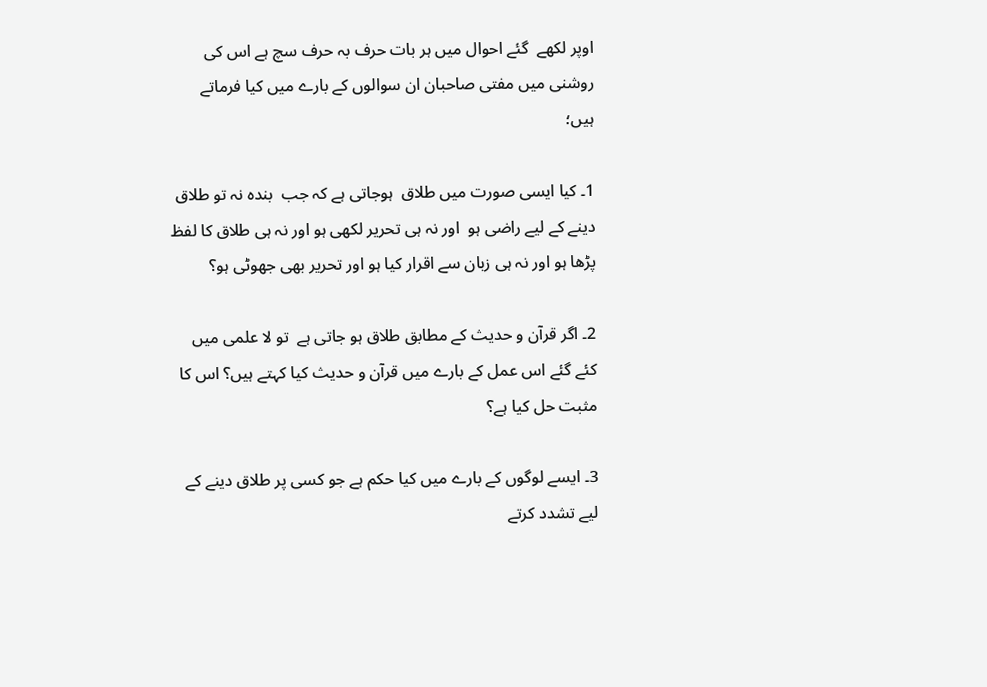اوپر لکھے  گئے احوال میں ہر بات حرف بہ حرف سچ ہے اس کی روشنی میں مفتی صاحبان ان سوالوں کے بارے میں کیا فرماتے ہیں؛

1۔ کیا ایسی صورت میں طلاق  ہوجاتی ہے کہ جب  بندہ نہ تو طلاق دینے کے لیے راضی ہو  اور نہ ہی تحریر لکھی ہو اور نہ ہی طلاق کا لفظ پڑھا ہو اور نہ ہی زبان سے اقرار کیا ہو اور تحریر بھی جھوٹی ہو؟

2۔ اگر قرآن و حدیث کے مطابق طلاق ہو جاتی ہے  تو لا علمی میں کئے گئے اس عمل کے بارے میں قرآن و حدیث کیا کہتے ہیں؟ اس کا مثبت حل کیا ہے؟

3۔ ایسے لوگوں کے بارے میں کیا حکم ہے جو کسی پر طلاق دینے کے لیے تشدد کرتے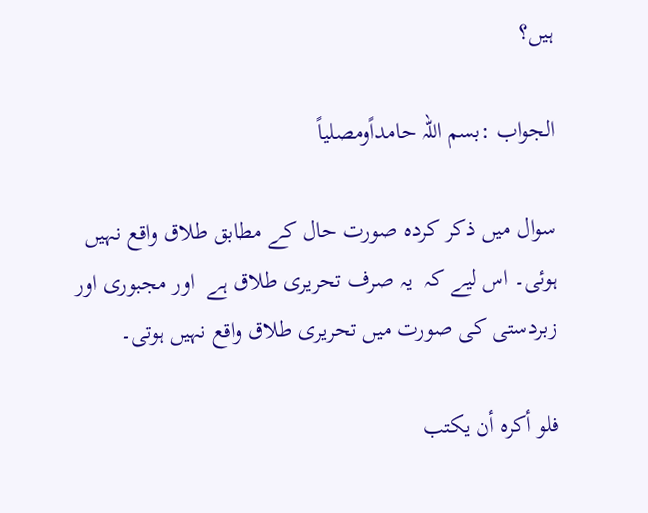ہیں؟

الجواب :بسم اللہ حامداًومصلیاً

سوال میں ذکر کردہ صورت حال کے مطابق طلاق واقع نہیں ہوئی۔ اس لیے کہ  یہ صرف تحریری طلاق ہے  اور مجبوری اور زبردستی کی صورت میں تحریری طلاق واقع نہیں ہوتی۔

فلو أكره أن يكتب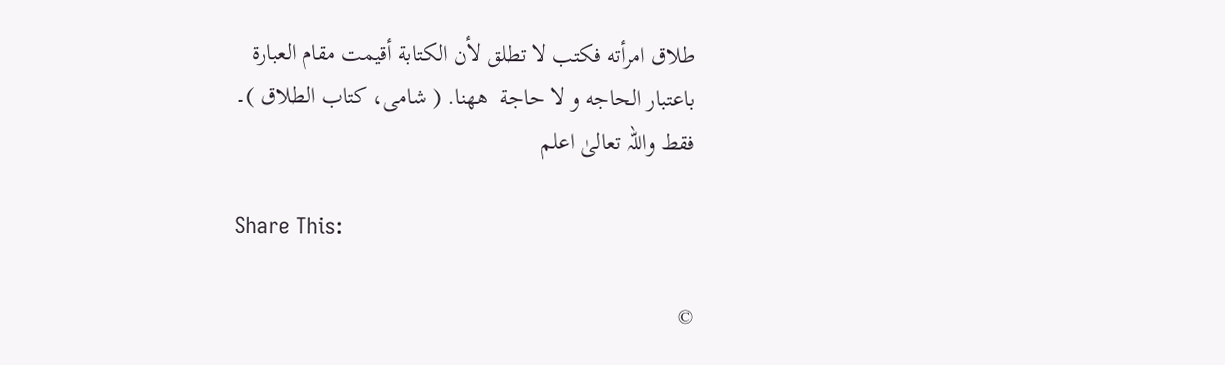طلاق امرأته فكتب لا تطلق لأن الكتابة أقيمت مقام العبارة باعتبار الحاجه و لا حاجة  ههنا. ( شامی، کتاب الطلاق )۔ فقط واللہ تعالیٰ اعلم

Share This:

©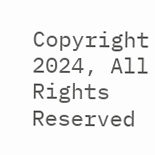Copyright 2024, All Rights Reserved